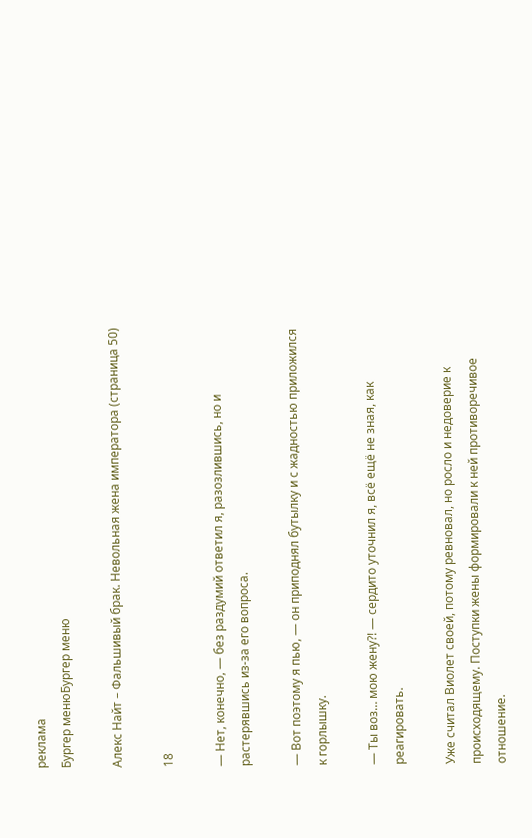реклама
Бургер менюБургер меню

Алекс Найт – Фальшивый брак. Невольная жена императора (страница 50)

18

— Нет, конечно, — без раздумий ответил я, разозлившись, но и растерявшись из-за его вопроса.

— Вот поэтому я пью, — он приподнял бутылку и с жадностью приложился к горлышку.

— Ты воз… мою жену?! — сердито уточнил я, всё ещё не зная, как реагировать.

Уже считал Виолет своей, потому ревновал, но росло и недоверие к происходящему. Поступки жены формировали к ней противоречивое отношение.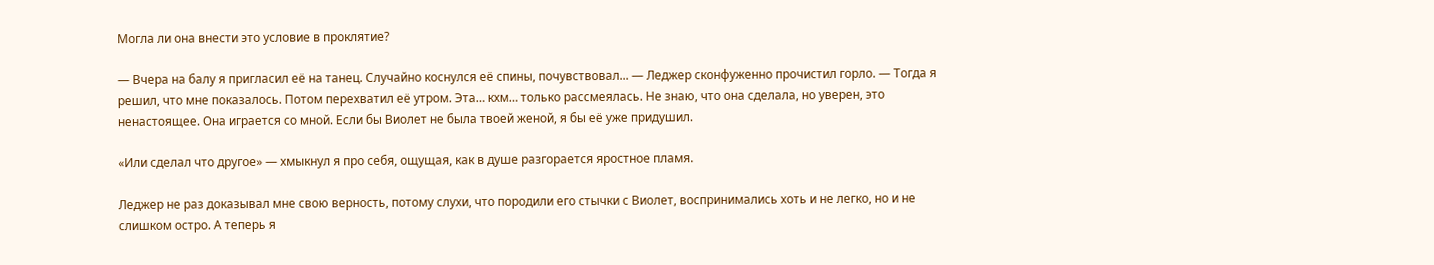Могла ли она внести это условие в проклятие?

— Вчера на балу я пригласил её на танец. Случайно коснулся её спины, почувствовал... — Леджер сконфуженно прочистил горло. — Тогда я решил, что мне показалось. Потом перехватил её утром. Эта… кхм… только рассмеялась. Не знаю, что она сделала, но уверен, это ненастоящее. Она играется со мной. Если бы Виолет не была твоей женой, я бы её уже придушил.

«Или сделал что другое» — хмыкнул я про себя, ощущая, как в душе разгорается яростное пламя.

Леджер не раз доказывал мне свою верность, потому слухи, что породили его стычки с Виолет, воспринимались хоть и не легко, но и не слишком остро. А теперь я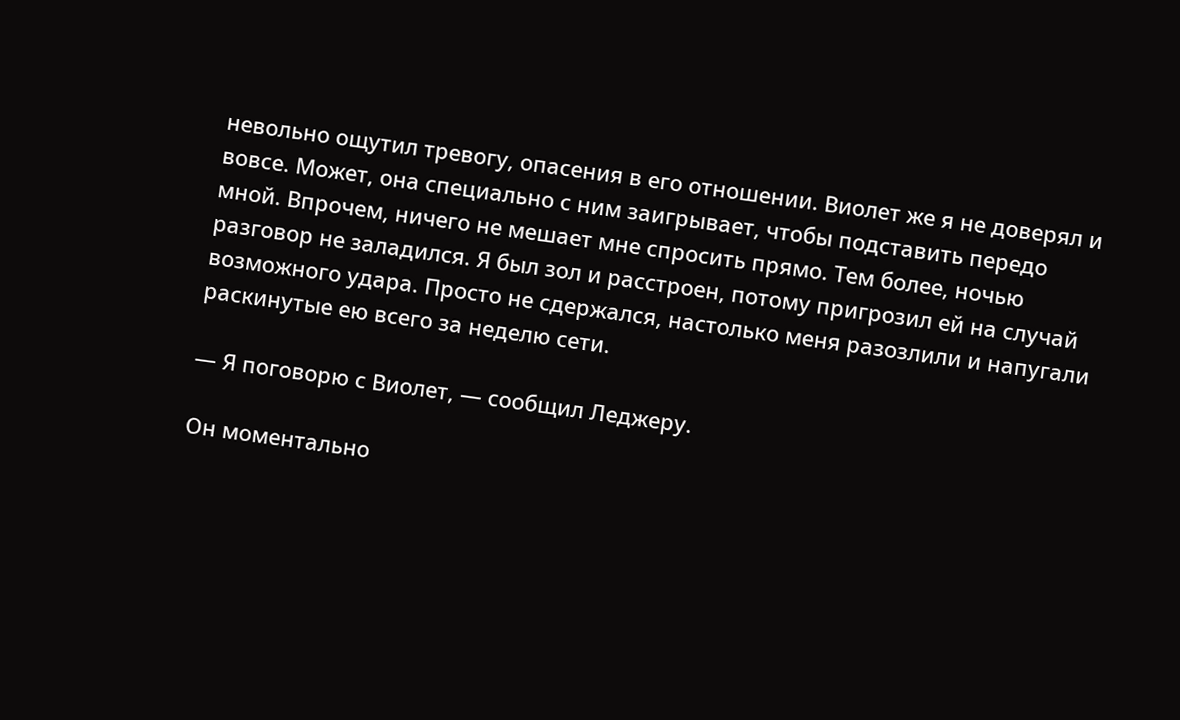невольно ощутил тревогу, опасения в его отношении. Виолет же я не доверял и вовсе. Может, она специально с ним заигрывает, чтобы подставить передо мной. Впрочем, ничего не мешает мне спросить прямо. Тем более, ночью разговор не заладился. Я был зол и расстроен, потому пригрозил ей на случай возможного удара. Просто не сдержался, настолько меня разозлили и напугали раскинутые ею всего за неделю сети.

— Я поговорю с Виолет, — сообщил Леджеру.

Он моментально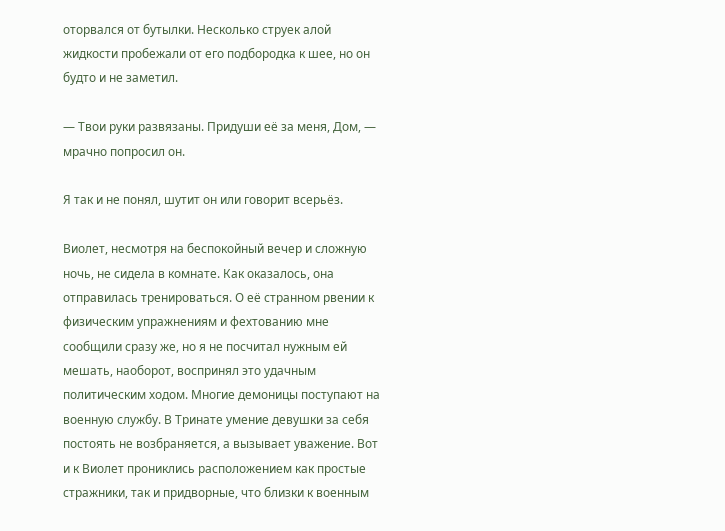оторвался от бутылки. Несколько струек алой жидкости пробежали от его подбородка к шее, но он будто и не заметил.

— Твои руки развязаны. Придуши её за меня, Дом, — мрачно попросил он.

Я так и не понял, шутит он или говорит всерьёз.

Виолет, несмотря на беспокойный вечер и сложную ночь, не сидела в комнате. Как оказалось, она отправилась тренироваться. О её странном рвении к физическим упражнениям и фехтованию мне сообщили сразу же, но я не посчитал нужным ей мешать, наоборот, воспринял это удачным политическим ходом. Многие демоницы поступают на военную службу. В Тринате умение девушки за себя постоять не возбраняется, а вызывает уважение. Вот и к Виолет прониклись расположением как простые стражники, так и придворные, что близки к военным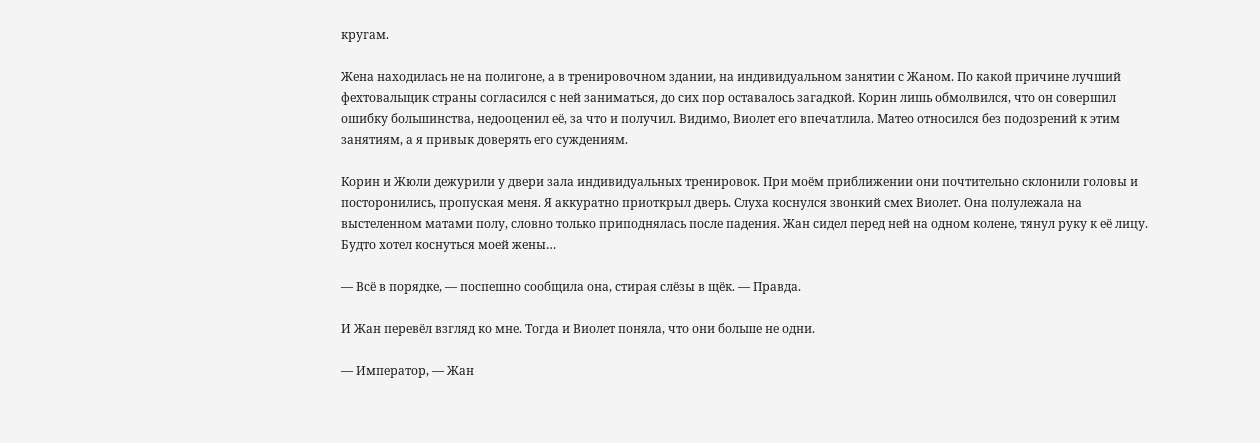кругам.

Жена находилась не на полигоне, а в тренировочном здании, на индивидуальном занятии с Жаном. По какой причине лучший фехтовальщик страны согласился с ней заниматься, до сих пор оставалось загадкой. Корин лишь обмолвился, что он совершил ошибку большинства, недооценил её, за что и получил. Видимо, Виолет его впечатлила. Матео относился без подозрений к этим занятиям, а я привык доверять его суждениям.

Корин и Жюли дежурили у двери зала индивидуальных тренировок. При моём приближении они почтительно склонили головы и посторонились, пропуская меня. Я аккуратно приоткрыл дверь. Слуха коснулся звонкий смех Виолет. Она полулежала на выстеленном матами полу, словно только приподнялась после падения. Жан сидел перед ней на одном колене, тянул руку к её лицу. Будто хотел коснуться моей жены…

— Всё в порядке, — поспешно сообщила она, стирая слёзы в щёк. — Правда.

И Жан перевёл взгляд ко мне. Тогда и Виолет поняла, что они больше не одни.

— Император, — Жан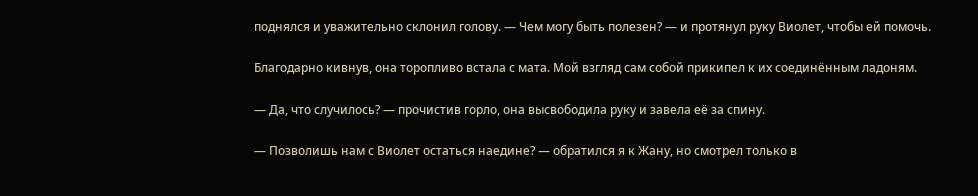поднялся и уважительно склонил голову. — Чем могу быть полезен? — и протянул руку Виолет, чтобы ей помочь.

Благодарно кивнув, она торопливо встала с мата. Мой взгляд сам собой прикипел к их соединённым ладоням.

— Да, что случилось? — прочистив горло, она высвободила руку и завела её за спину.

— Позволишь нам с Виолет остаться наедине? — обратился я к Жану, но смотрел только в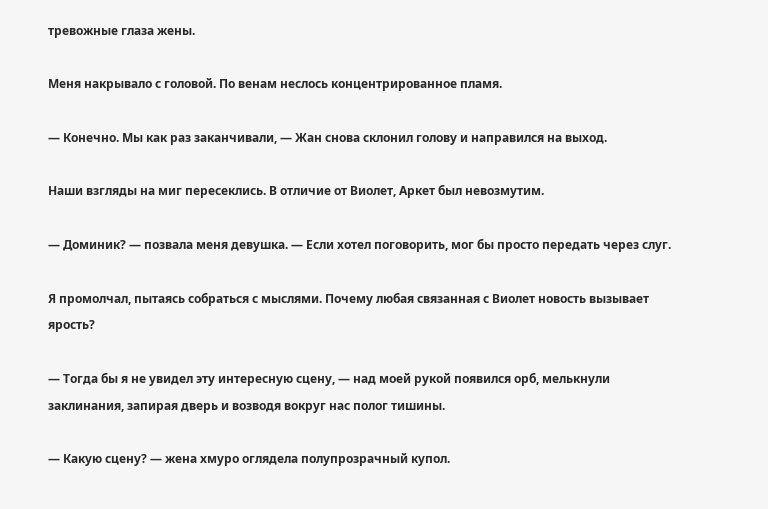тревожные глаза жены.

Меня накрывало с головой. По венам неслось концентрированное пламя.

— Конечно. Мы как раз заканчивали, — Жан снова склонил голову и направился на выход.

Наши взгляды на миг пересеклись. В отличие от Виолет, Аркет был невозмутим.

— Доминик? — позвала меня девушка. — Если хотел поговорить, мог бы просто передать через слуг.

Я промолчал, пытаясь собраться с мыслями. Почему любая связанная с Виолет новость вызывает ярость?

— Тогда бы я не увидел эту интересную сцену, — над моей рукой появился орб, мелькнули заклинания, запирая дверь и возводя вокруг нас полог тишины.

— Какую сцену? — жена хмуро оглядела полупрозрачный купол.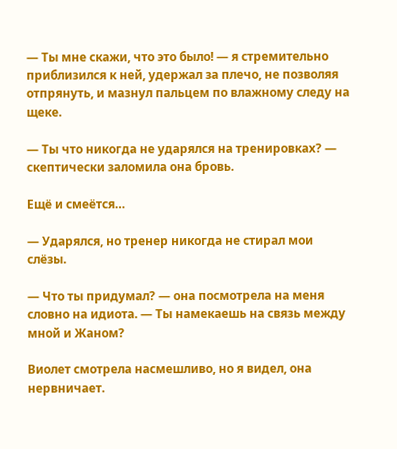— Ты мне скажи, что это было! — я стремительно приблизился к ней, удержал за плечо, не позволяя отпрянуть, и мазнул пальцем по влажному следу на щеке.

— Ты что никогда не ударялся на тренировках? — скептически заломила она бровь.

Ещё и смеётся…

— Ударялся, но тренер никогда не стирал мои слёзы.

— Что ты придумал? — она посмотрела на меня словно на идиота. — Ты намекаешь на связь между мной и Жаном?

Виолет смотрела насмешливо, но я видел, она нервничает.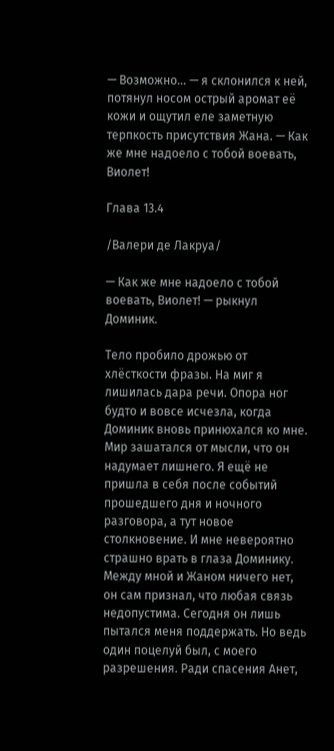— Возможно… — я склонился к ней, потянул носом острый аромат её кожи и ощутил еле заметную терпкость присутствия Жана. — Как же мне надоело с тобой воевать, Виолет!

Глава 13.4

/Валери де Лакруа/

— Как же мне надоело с тобой воевать, Виолет! — рыкнул Доминик.

Тело пробило дрожью от хлёсткости фразы. На миг я лишилась дара речи. Опора ног будто и вовсе исчезла, когда Доминик вновь принюхался ко мне. Мир зашатался от мысли, что он надумает лишнего. Я ещё не пришла в себя после событий прошедшего дня и ночного разговора, а тут новое столкновение. И мне невероятно страшно врать в глаза Доминику. Между мной и Жаном ничего нет, он сам признал, что любая связь недопустима. Сегодня он лишь пытался меня поддержать. Но ведь один поцелуй был, с моего разрешения. Ради спасения Анет,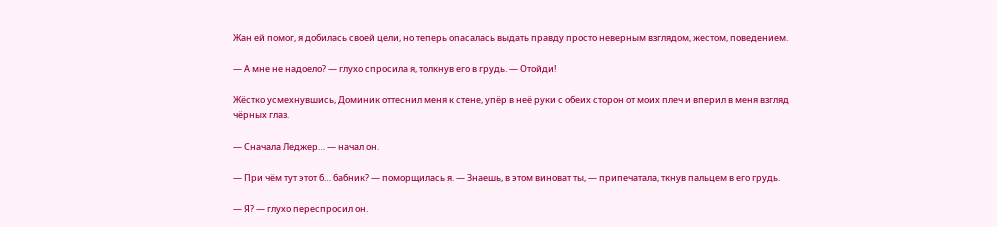Жан ей помог, я добилась своей цели, но теперь опасалась выдать правду просто неверным взглядом, жестом, поведением.

— А мне не надоело? — глухо спросила я, толкнув его в грудь. — Отойди!

Жёстко усмехнувшись, Доминик оттеснил меня к стене, упёр в неё руки с обеих сторон от моих плеч и вперил в меня взгляд чёрных глаз.

— Сначала Леджер… — начал он.

— При чём тут этот б… бабник? — поморщилась я. — Знаешь, в этом виноват ты, — припечатала, ткнув пальцем в его грудь.

— Я? — глухо переспросил он.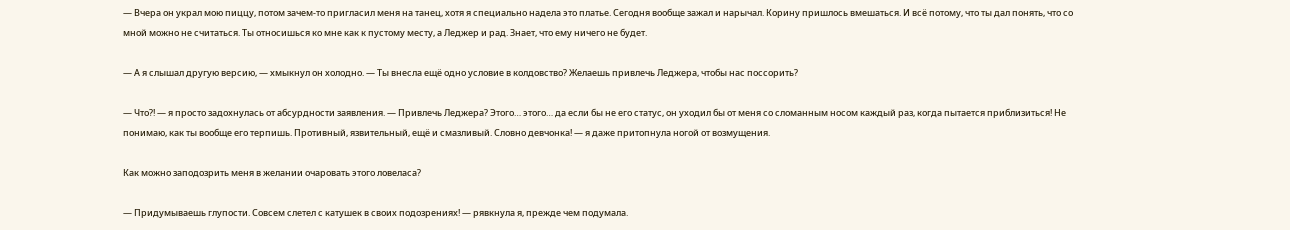— Вчера он украл мою пиццу, потом зачем-то пригласил меня на танец, хотя я специально надела это платье. Сегодня вообще зажал и нарычал. Корину пришлось вмешаться. И всё потому, что ты дал понять, что со мной можно не считаться. Ты относишься ко мне как к пустому месту, а Леджер и рад. Знает, что ему ничего не будет.

— А я слышал другую версию, — хмыкнул он холодно. — Ты внесла ещё одно условие в колдовство? Желаешь привлечь Леджера, чтобы нас поссорить?

— Что?! — я просто задохнулась от абсурдности заявления. — Привлечь Леджера? Этого… этого… да если бы не его статус, он уходил бы от меня со сломанным носом каждый раз, когда пытается приблизиться! Не понимаю, как ты вообще его терпишь. Противный, язвительный, ещё и смазливый. Словно девчонка! — я даже притопнула ногой от возмущения.

Как можно заподозрить меня в желании очаровать этого ловеласа?

— Придумываешь глупости. Совсем слетел с катушек в своих подозрениях! — рявкнула я, прежде чем подумала.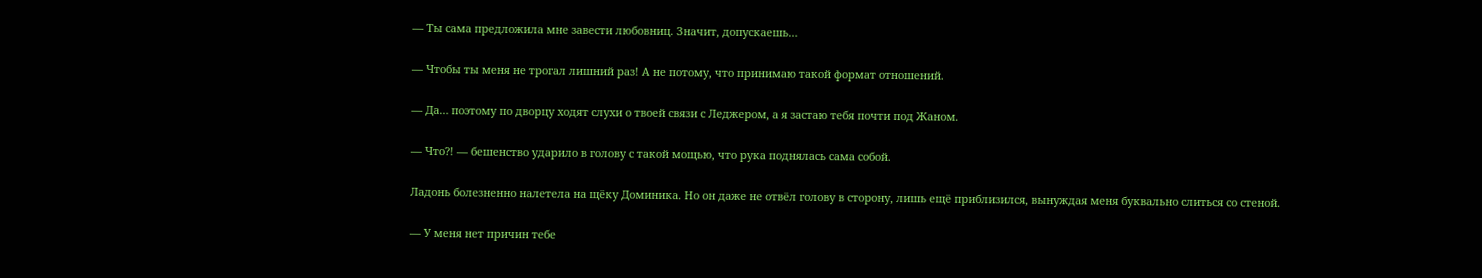— Ты сама предложила мне завести любовниц. Значит, допускаешь…

— Чтобы ты меня не трогал лишний раз! А не потому, что принимаю такой формат отношений.

— Да… поэтому по дворцу ходят слухи о твоей связи с Леджером, а я застаю тебя почти под Жаном.

— Что?! — бешенство ударило в голову с такой мощью, что рука поднялась сама собой.

Ладонь болезненно налетела на щёку Доминика. Но он даже не отвёл голову в сторону, лишь ещё приблизился, вынуждая меня буквально слиться со стеной.

— У меня нет причин тебе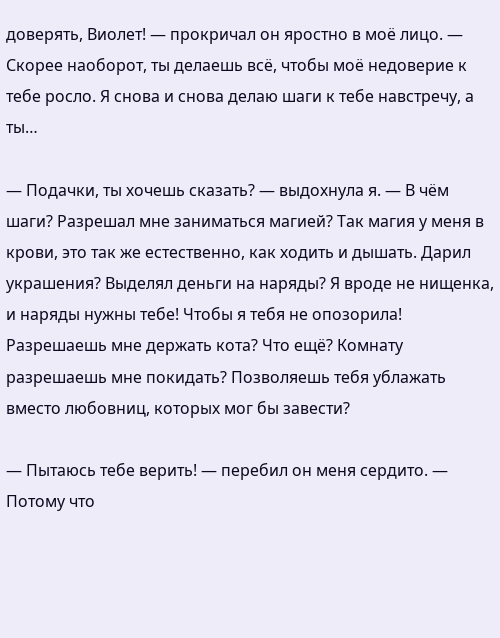доверять, Виолет! — прокричал он яростно в моё лицо. — Скорее наоборот, ты делаешь всё, чтобы моё недоверие к тебе росло. Я снова и снова делаю шаги к тебе навстречу, а ты…

— Подачки, ты хочешь сказать? — выдохнула я. — В чём шаги? Разрешал мне заниматься магией? Так магия у меня в крови, это так же естественно, как ходить и дышать. Дарил украшения? Выделял деньги на наряды? Я вроде не нищенка, и наряды нужны тебе! Чтобы я тебя не опозорила! Разрешаешь мне держать кота? Что ещё? Комнату разрешаешь мне покидать? Позволяешь тебя ублажать вместо любовниц, которых мог бы завести?

— Пытаюсь тебе верить! — перебил он меня сердито. — Потому что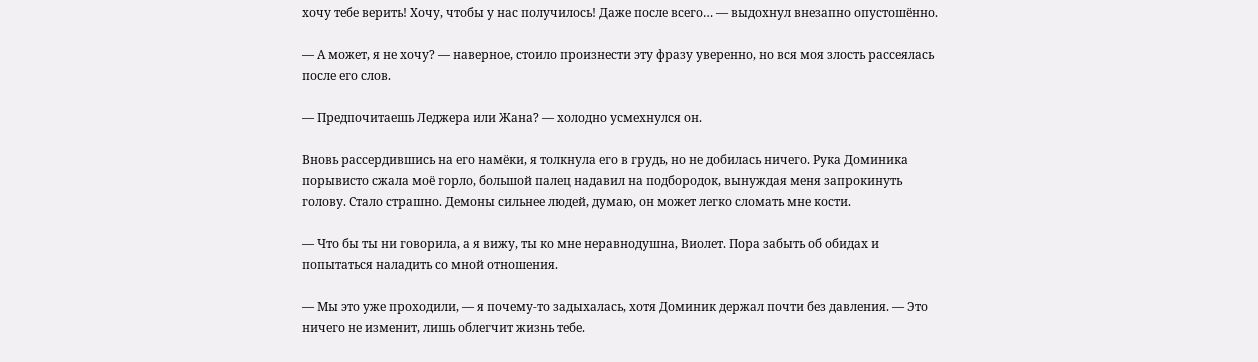хочу тебе верить! Хочу, чтобы у нас получилось! Даже после всего… — выдохнул внезапно опустошённо.

— А может, я не хочу? — наверное, стоило произнести эту фразу уверенно, но вся моя злость рассеялась после его слов.

— Предпочитаешь Леджера или Жана? — холодно усмехнулся он.

Вновь рассердившись на его намёки, я толкнула его в грудь, но не добилась ничего. Рука Доминика порывисто сжала моё горло, большой палец надавил на подбородок, вынуждая меня запрокинуть голову. Стало страшно. Демоны сильнее людей, думаю, он может легко сломать мне кости.

— Что бы ты ни говорила, а я вижу, ты ко мне неравнодушна, Виолет. Пора забыть об обидах и попытаться наладить со мной отношения.

— Мы это уже проходили, — я почему-то задыхалась, хотя Доминик держал почти без давления. — Это ничего не изменит, лишь облегчит жизнь тебе.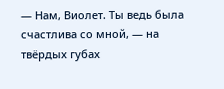— Нам, Виолет. Ты ведь была счастлива со мной, — на твёрдых губах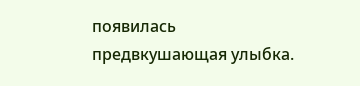появилась предвкушающая улыбка.